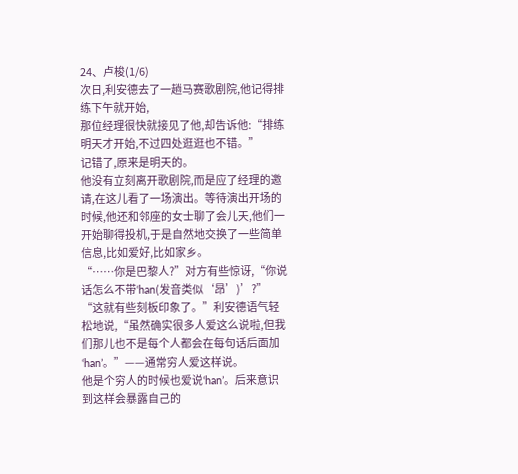24、卢梭(1/6)
次日,利安德去了一趟马赛歌剧院,他记得排练下午就开始,
那位经理很快就接见了他,却告诉他:“排练明天才开始,不过四处逛逛也不错。”
记错了,原来是明天的。
他没有立刻离开歌剧院,而是应了经理的邀请,在这儿看了一场演出。等待演出开场的时候,他还和邻座的女士聊了会儿天,他们一开始聊得投机,于是自然地交换了一些简单信息,比如爱好,比如家乡。
“……你是巴黎人?”对方有些惊讶,“你说话怎么不带‘han(发音类似‘昂’)’?”
“这就有些刻板印象了。”利安德语气轻松地说,“虽然确实很多人爱这么说啦,但我们那儿也不是每个人都会在每句话后面加‘han’。”——通常穷人爱这样说。
他是个穷人的时候也爱说‘han’。后来意识到这样会暴露自己的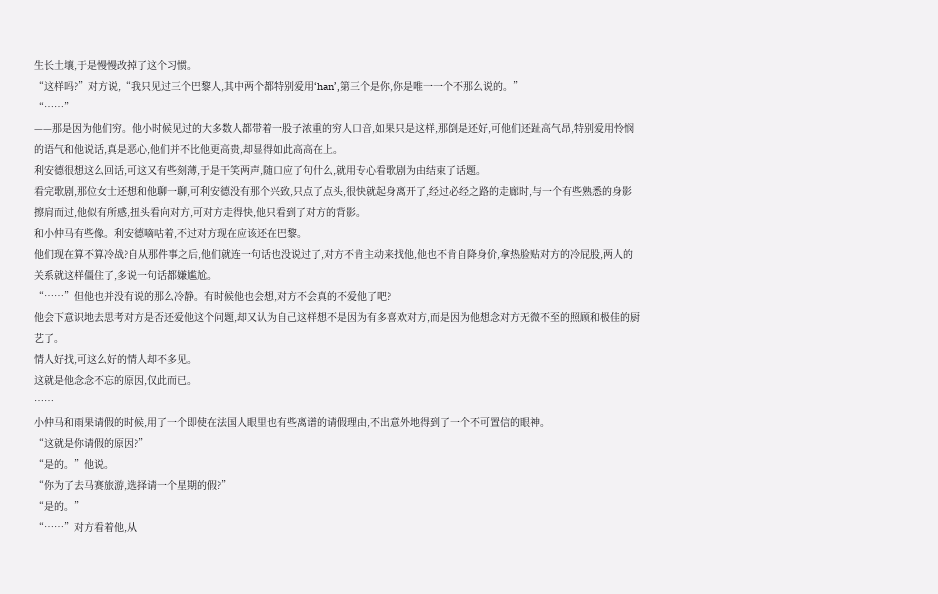生长土壤,于是慢慢改掉了这个习惯。
“这样吗?”对方说,“我只见过三个巴黎人,其中两个都特别爱用‘han’,第三个是你,你是唯一一个不那么说的。”
“……”
——那是因为他们穷。他小时候见过的大多数人都带着一股子浓重的穷人口音,如果只是这样,那倒是还好,可他们还趾高气昂,特别爱用怜悯的语气和他说话,真是恶心,他们并不比他更高贵,却显得如此高高在上。
利安德很想这么回话,可这又有些刻薄,于是干笑两声,随口应了句什么,就用专心看歌剧为由结束了话题。
看完歌剧,那位女士还想和他聊一聊,可利安德没有那个兴致,只点了点头,很快就起身离开了,经过必经之路的走廊时,与一个有些熟悉的身影擦肩而过,他似有所感,扭头看向对方,可对方走得快,他只看到了对方的背影。
和小仲马有些像。利安德嘀咕着,不过对方现在应该还在巴黎。
他们现在算不算冷战?自从那件事之后,他们就连一句话也没说过了,对方不肯主动来找他,他也不肯自降身价,拿热脸贴对方的冷屁股,两人的关系就这样僵住了,多说一句话都嫌尴尬。
“……”但他也并没有说的那么冷静。有时候他也会想,对方不会真的不爱他了吧?
他会下意识地去思考对方是否还爱他这个问题,却又认为自己这样想不是因为有多喜欢对方,而是因为他想念对方无微不至的照顾和极佳的厨艺了。
情人好找,可这么好的情人却不多见。
这就是他念念不忘的原因,仅此而已。
……
小仲马和雨果请假的时候,用了一个即使在法国人眼里也有些离谱的请假理由,不出意外地得到了一个不可置信的眼神。
“这就是你请假的原因?”
“是的。”他说。
“你为了去马赛旅游,选择请一个星期的假?”
“是的。”
“……”对方看着他,从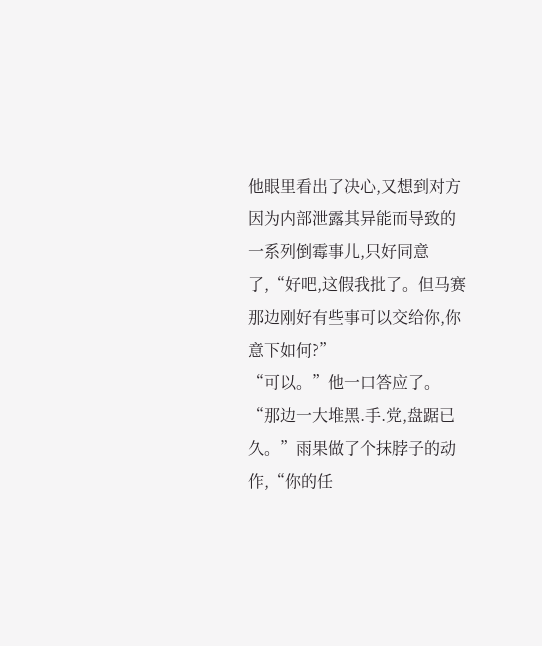他眼里看出了决心,又想到对方因为内部泄露其异能而导致的一系列倒霉事儿,只好同意了,“好吧,这假我批了。但马赛那边刚好有些事可以交给你,你意下如何?”
“可以。”他一口答应了。
“那边一大堆黑.手.党,盘踞已久。”雨果做了个抹脖子的动作,“你的任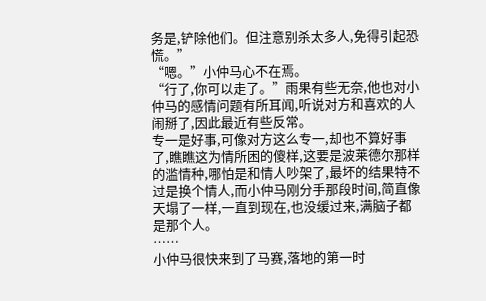务是,铲除他们。但注意别杀太多人,免得引起恐慌。”
“嗯。”小仲马心不在焉。
“行了,你可以走了。”雨果有些无奈,他也对小仲马的感情问题有所耳闻,听说对方和喜欢的人闹掰了,因此最近有些反常。
专一是好事,可像对方这么专一,却也不算好事了,瞧瞧这为情所困的傻样,这要是波莱德尔那样的滥情种,哪怕是和情人吵架了,最坏的结果特不过是换个情人,而小仲马刚分手那段时间,简直像天塌了一样,一直到现在,也没缓过来,满脑子都是那个人。
……
小仲马很快来到了马赛,落地的第一时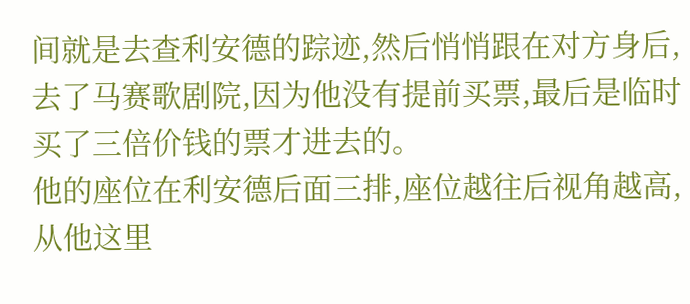间就是去查利安德的踪迹,然后悄悄跟在对方身后,去了马赛歌剧院,因为他没有提前买票,最后是临时买了三倍价钱的票才进去的。
他的座位在利安德后面三排,座位越往后视角越高,从他这里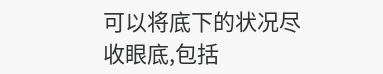可以将底下的状况尽收眼底,包括